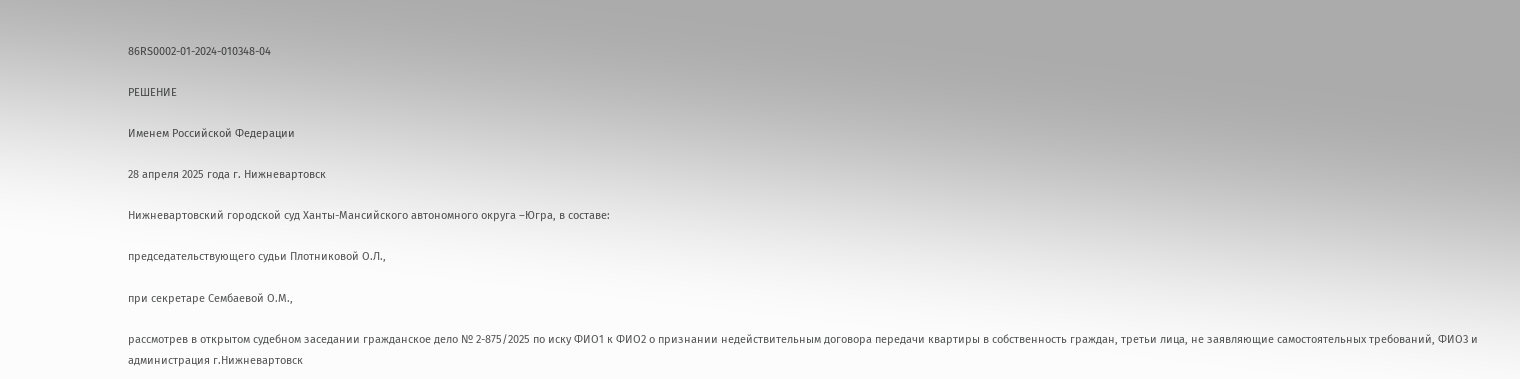86RS0002-01-2024-010348-04

РЕШЕНИЕ

Именем Российской Федерации

28 апреля 2025 года г. Нижневартовск

Нижневартовский городской суд Ханты-Мансийского автономного округа –Югра, в составе:

председательствующего судьи Плотниковой О.Л.,

при секретаре Сембаевой О.М.,

рассмотрев в открытом судебном заседании гражданское дело № 2-875/2025 по иску ФИО1 к ФИО2 о признании недействительным договора передачи квартиры в собственность граждан, третьи лица, не заявляющие самостоятельных требований, ФИО3 и администрация г.Нижневартовск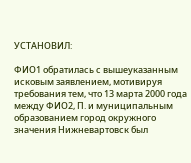УСТАНОВИЛ:

ФИО1 обратилась с вышеуказанным исковым заявлением, мотивируя требования тем, что 13 марта 2000 года между ФИО2, П. и муниципальным образованием город окружного значения Нижневартовск был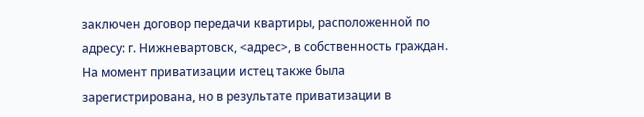заключен договор передачи квартиры, расположенной по адресу: г. Нижневартовск, <адрес>, в собственность граждан. На момент приватизации истец также была зарегистрирована, но в результате приватизации в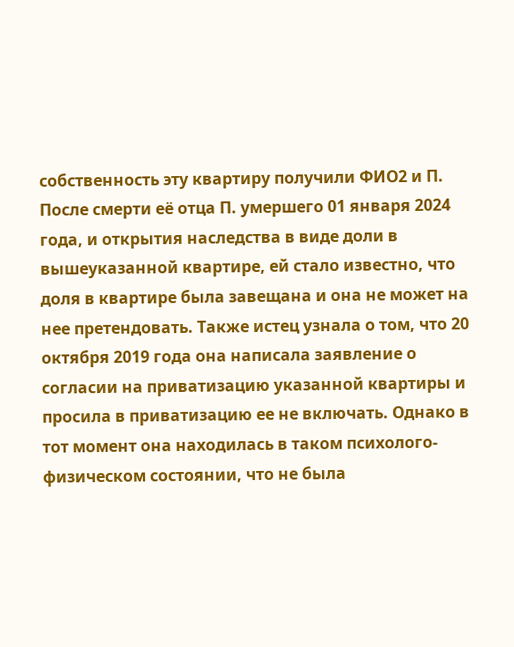собственность эту квартиру получили ФИО2 и П. После смерти её отца П. умершего 01 января 2024 года, и открытия наследства в виде доли в вышеуказанной квартире, ей стало известно, что доля в квартире была завещана и она не может на нее претендовать. Также истец узнала о том, что 20 октября 2019 года она написала заявление о согласии на приватизацию указанной квартиры и просила в приватизацию ее не включать. Однако в тот момент она находилась в таком психолого-физическом состоянии, что не была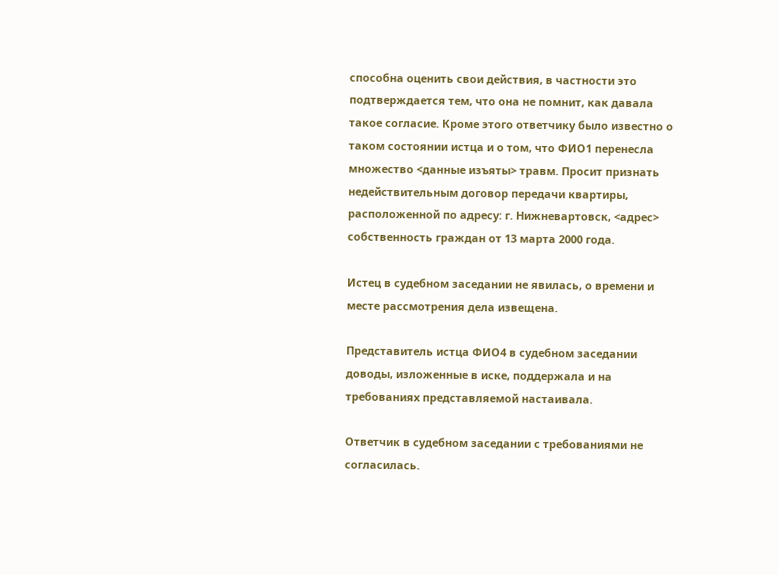способна оценить свои действия, в частности это подтверждается тем, что она не помнит, как давала такое согласие. Кроме этого ответчику было известно о таком состоянии истца и о том, что ФИО1 перенесла множество <данные изъяты> травм. Просит признать недействительным договор передачи квартиры, расположенной по адресу: г. Нижневартовск, <адрес> собственность граждан от 13 марта 2000 года.

Истец в судебном заседании не явилась, о времени и месте рассмотрения дела извещена.

Представитель истца ФИО4 в судебном заседании доводы, изложенные в иске, поддержала и на требованиях представляемой настаивала.

Ответчик в судебном заседании с требованиями не согласилась.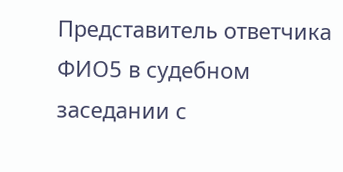Представитель ответчика ФИО5 в судебном заседании с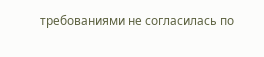требованиями не согласилась по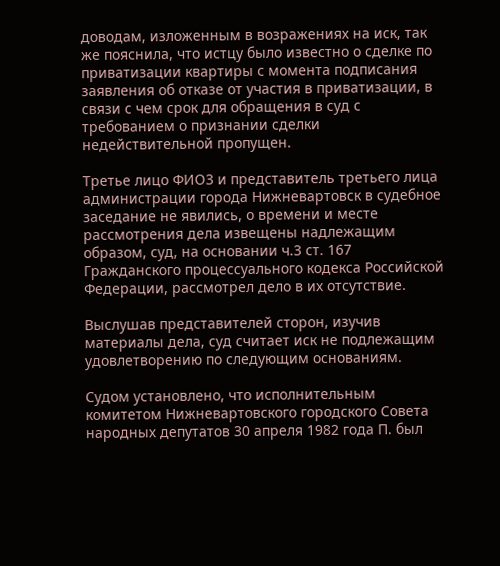доводам, изложенным в возражениях на иск, так же пояснила, что истцу было известно о сделке по приватизации квартиры с момента подписания заявления об отказе от участия в приватизации, в связи с чем срок для обращения в суд с требованием о признании сделки недействительной пропущен.

Третье лицо ФИО3 и представитель третьего лица администрации города Нижневартовск в судебное заседание не явились, о времени и месте рассмотрения дела извещены надлежащим образом, суд, на основании ч.3 ст. 167 Гражданского процессуального кодекса Российской Федерации, рассмотрел дело в их отсутствие.

Выслушав представителей сторон, изучив материалы дела, суд считает иск не подлежащим удовлетворению по следующим основаниям.

Судом установлено, что исполнительным комитетом Нижневартовского городского Совета народных депутатов 30 апреля 1982 года П. был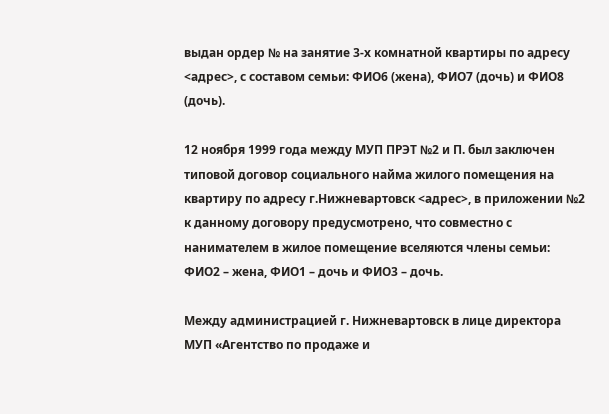выдан ордер № на занятие 3-х комнатной квартиры по адресу <адрес>, с составом семьи: ФИО6 (жена), ФИО7 (дочь) и ФИО8 (дочь).

12 ноября 1999 года между МУП ПРЭТ №2 и П. был заключен типовой договор социального найма жилого помещения на квартиру по адресу г.Нижневартовск <адрес>, в приложении №2 к данному договору предусмотрено, что совместно с нанимателем в жилое помещение вселяются члены семьи: ФИО2 – жена, ФИО1 – дочь и ФИО3 – дочь.

Между администрацией г. Нижневартовск в лице директора МУП «Агентство по продаже и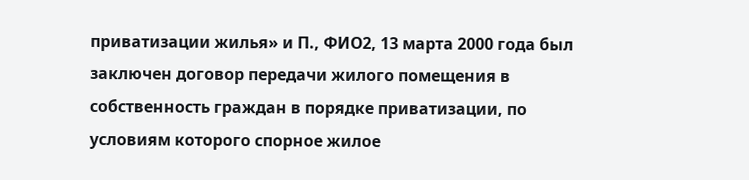приватизации жилья» и П., ФИО2, 13 марта 2000 года был заключен договор передачи жилого помещения в собственность граждан в порядке приватизации, по условиям которого спорное жилое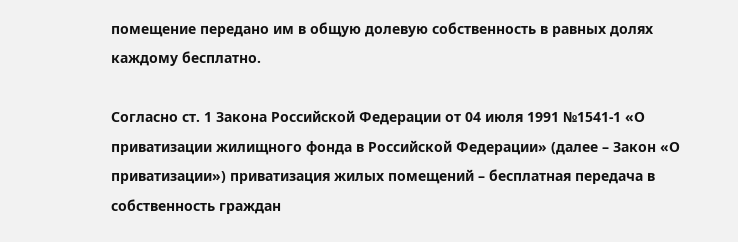помещение передано им в общую долевую собственность в равных долях каждому бесплатно.

Согласно ст. 1 Закона Российской Федерации от 04 июля 1991 №1541-1 «О приватизации жилищного фонда в Российской Федерации» (далее – Закон «О приватизации») приватизация жилых помещений – бесплатная передача в собственность граждан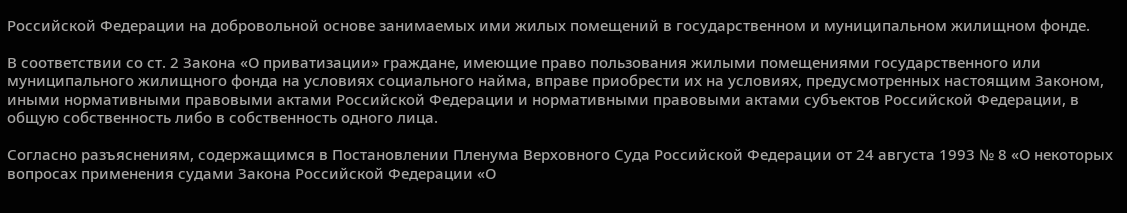Российской Федерации на добровольной основе занимаемых ими жилых помещений в государственном и муниципальном жилищном фонде.

В соответствии со ст. 2 Закона «О приватизации» граждане, имеющие право пользования жилыми помещениями государственного или муниципального жилищного фонда на условиях социального найма, вправе приобрести их на условиях, предусмотренных настоящим Законом, иными нормативными правовыми актами Российской Федерации и нормативными правовыми актами субъектов Российской Федерации, в общую собственность либо в собственность одного лица.

Согласно разъяснениям, содержащимся в Постановлении Пленума Верховного Суда Российской Федерации от 24 августа 1993 № 8 «О некоторых вопросах применения судами Закона Российской Федерации «О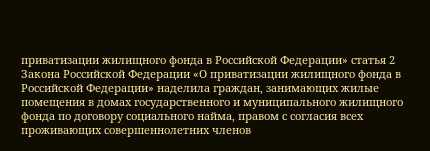приватизации жилищного фонда в Российской Федерации» статья 2 Закона Российской Федерации «О приватизации жилищного фонда в Российской Федерации» наделила граждан, занимающих жилые помещения в домах государственного и муниципального жилищного фонда по договору социального найма, правом с согласия всех проживающих совершеннолетних членов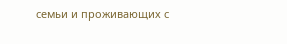семьи и проживающих с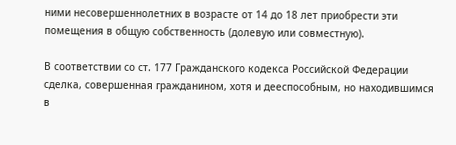ними несовершеннолетних в возрасте от 14 до 18 лет приобрести эти помещения в общую собственность (долевую или совместную).

В соответствии со ст. 177 Гражданского кодекса Российской Федерации сделка, совершенная гражданином, хотя и дееспособным, но находившимся в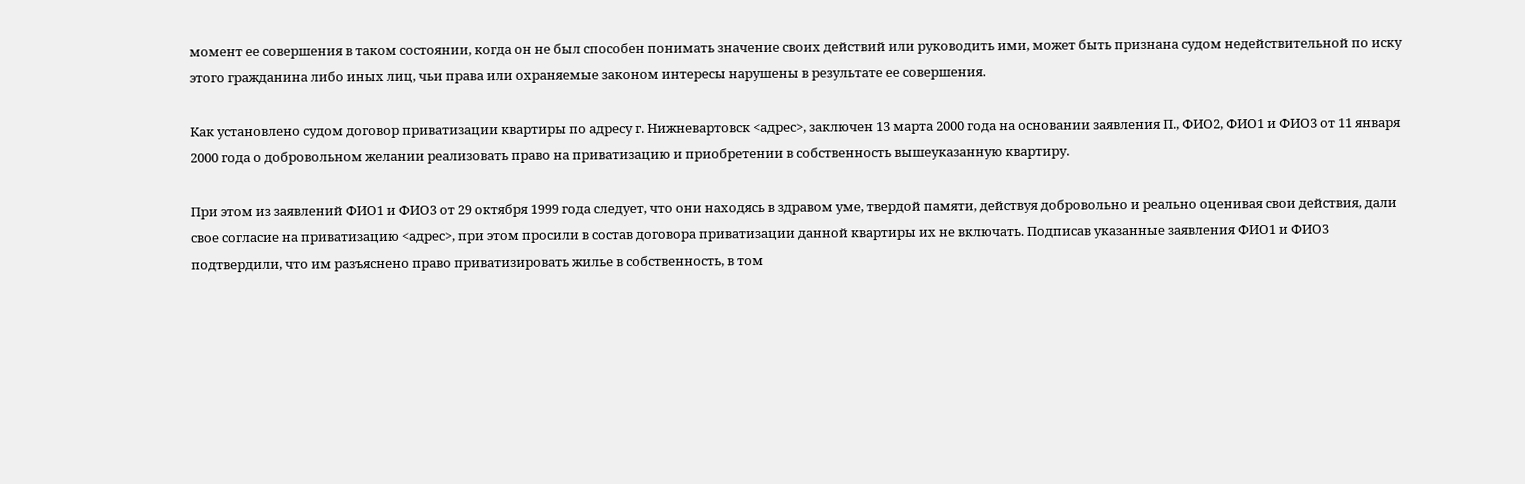момент ее совершения в таком состоянии, когда он не был способен понимать значение своих действий или руководить ими, может быть признана судом недействительной по иску этого гражданина либо иных лиц, чьи права или охраняемые законом интересы нарушены в результате ее совершения.

Как установлено судом договор приватизации квартиры по адресу г. Нижневартовск <адрес>, заключен 13 марта 2000 года на основании заявления П., ФИО2, ФИО1 и ФИО3 от 11 января 2000 года о добровольном желании реализовать право на приватизацию и приобретении в собственность вышеуказанную квартиру.

При этом из заявлений ФИО1 и ФИО3 от 29 октября 1999 года следует, что они находясь в здравом уме, твердой памяти, действуя добровольно и реально оценивая свои действия, дали свое согласие на приватизацию <адрес>, при этом просили в состав договора приватизации данной квартиры их не включать. Подписав указанные заявления ФИО1 и ФИО3 подтвердили, что им разъяснено право приватизировать жилье в собственность, в том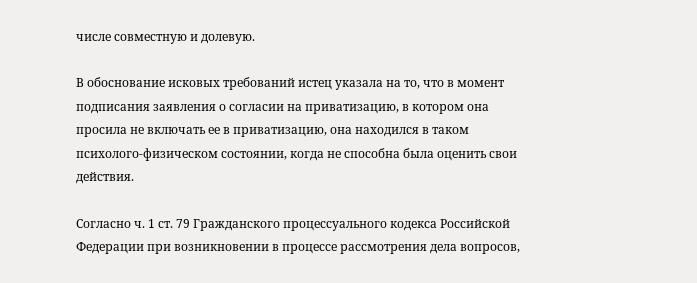числе совместную и долевую.

В обоснование исковых требований истец указала на то, что в момент подписания заявления о согласии на приватизацию, в котором она просила не включать ее в приватизацию, она находился в таком психолого-физическом состоянии, когда не способна была оценить свои действия.

Согласно ч. 1 ст. 79 Гражданского процессуального кодекса Российской Федерации при возникновении в процессе рассмотрения дела вопросов,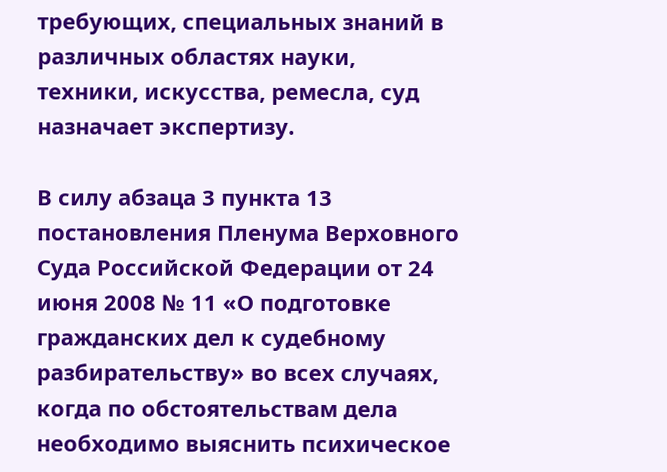требующих, специальных знаний в различных областях науки, техники, искусства, ремесла, суд назначает экспертизу.

В силу абзаца 3 пункта 13 постановления Пленума Верховного Суда Российской Федерации от 24 июня 2008 № 11 «О подготовке гражданских дел к судебному разбирательству» во всех случаях, когда по обстоятельствам дела необходимо выяснить психическое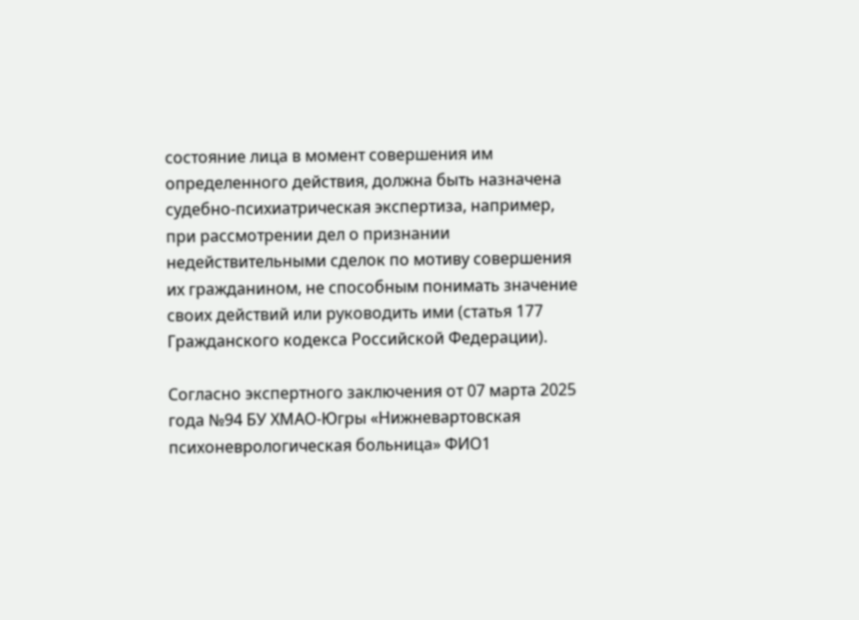состояние лица в момент совершения им определенного действия, должна быть назначена судебно-психиатрическая экспертиза, например, при рассмотрении дел о признании недействительными сделок по мотиву совершения их гражданином, не способным понимать значение своих действий или руководить ими (статья 177 Гражданского кодекса Российской Федерации).

Согласно экспертного заключения от 07 марта 2025 года №94 БУ ХМАО-Югры «Нижневартовская психоневрологическая больница» ФИО1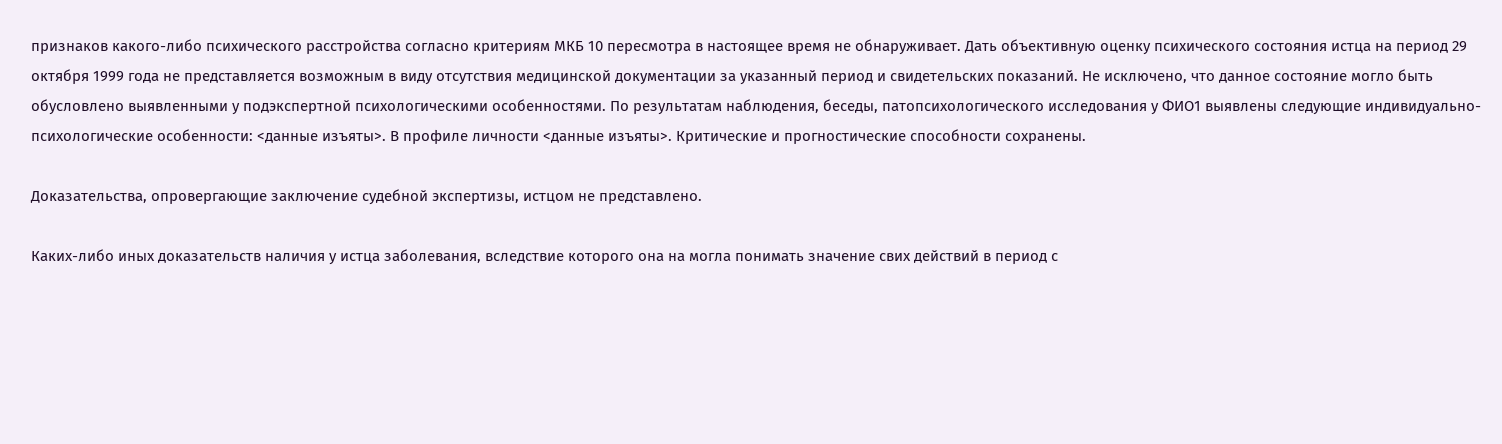признаков какого-либо психического расстройства согласно критериям МКБ 10 пересмотра в настоящее время не обнаруживает. Дать объективную оценку психического состояния истца на период 29 октября 1999 года не представляется возможным в виду отсутствия медицинской документации за указанный период и свидетельских показаний. Не исключено, что данное состояние могло быть обусловлено выявленными у подэкспертной психологическими особенностями. По результатам наблюдения, беседы, патопсихологического исследования у ФИО1 выявлены следующие индивидуально-психологические особенности: <данные изъяты>. В профиле личности <данные изъяты>. Критические и прогностические способности сохранены.

Доказательства, опровергающие заключение судебной экспертизы, истцом не представлено.

Каких-либо иных доказательств наличия у истца заболевания, вследствие которого она на могла понимать значение свих действий в период с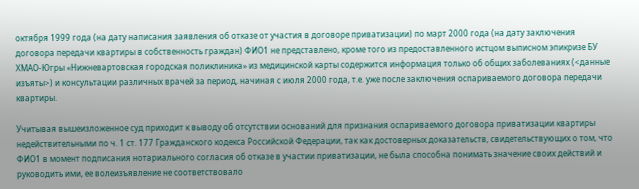октября 1999 года (на дату написания заявления об отказе от участия в договоре приватизации) по март 2000 года (на дату заключения договора передачи квартиры в собственность граждан) ФИО1 не представлено, кроме того из предоставленного истцом выписном эпикризе БУ ХМАО-Югры «Нижневартовская городская поликлиника» из медицинской карты содержится информация только об общих заболеваниях (<данные изъяты>) и консультации различных врачей за период, начиная с июля 2000 года, т.е. уже после заключения оспариваемого договора передачи квартиры.

Учитывая вышеизложенное суд приходит к выводу об отсутствии оснований для признания оспариваемого договора приватизации квартиры недействительными по ч. 1 ст. 177 Гражданского кодекса Российской Федерации, так как достоверных доказательств, свидетельствующих о том, что ФИО1 в момент подписания нотариального согласия об отказе в участии приватизации, не была способна понимать значение своих действий и руководить ими, ее волеизъявление не соответствовало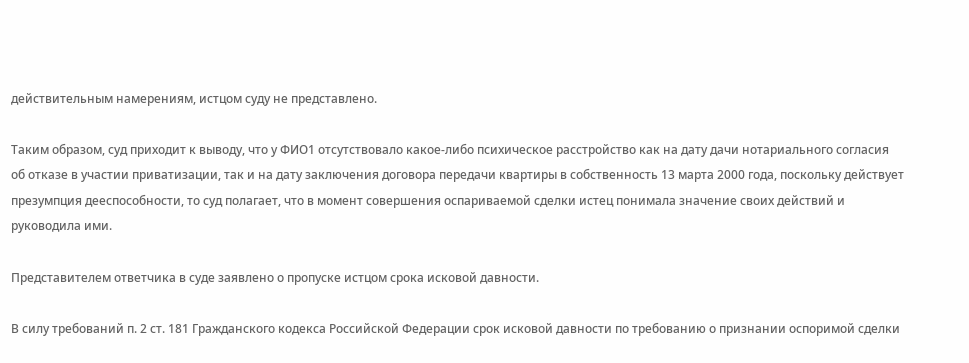действительным намерениям, истцом суду не представлено.

Таким образом, суд приходит к выводу, что у ФИО1 отсутствовало какое-либо психическое расстройство как на дату дачи нотариального согласия об отказе в участии приватизации, так и на дату заключения договора передачи квартиры в собственность 13 марта 2000 года, поскольку действует презумпция дееспособности, то суд полагает, что в момент совершения оспариваемой сделки истец понимала значение своих действий и руководила ими.

Представителем ответчика в суде заявлено о пропуске истцом срока исковой давности.

В силу требований п. 2 ст. 181 Гражданского кодекса Российской Федерации срок исковой давности по требованию о признании оспоримой сделки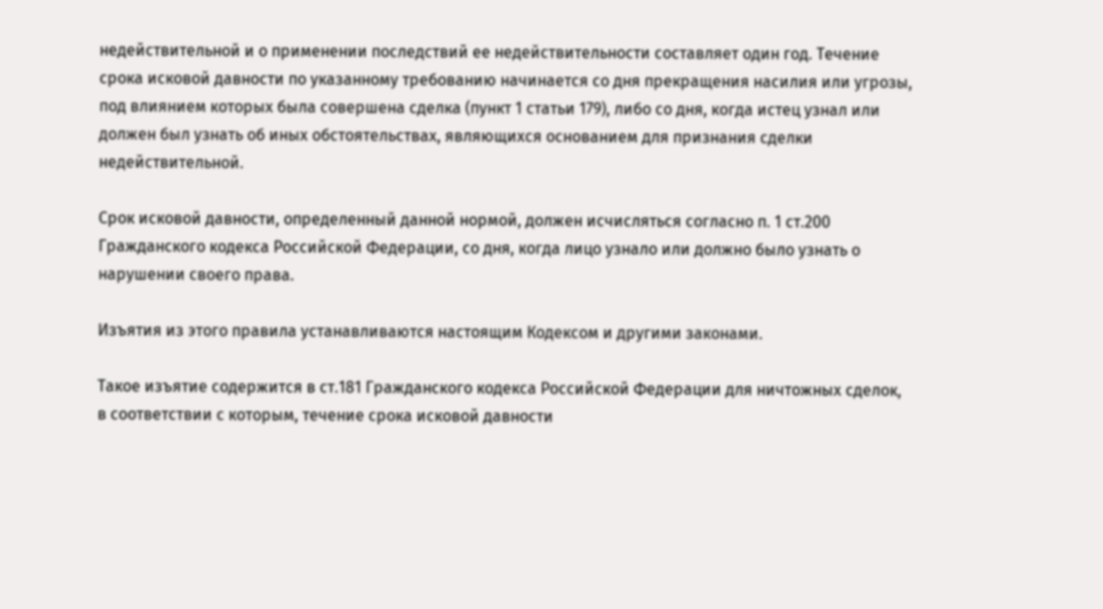недействительной и о применении последствий ее недействительности составляет один год. Течение срока исковой давности по указанному требованию начинается со дня прекращения насилия или угрозы, под влиянием которых была совершена сделка (пункт 1 статьи 179), либо со дня, когда истец узнал или должен был узнать об иных обстоятельствах, являющихся основанием для признания сделки недействительной.

Срок исковой давности, определенный данной нормой, должен исчисляться согласно п. 1 ст.200 Гражданского кодекса Российской Федерации, со дня, когда лицо узнало или должно было узнать о нарушении своего права.

Изъятия из этого правила устанавливаются настоящим Кодексом и другими законами.

Такое изъятие содержится в ст.181 Гражданского кодекса Российской Федерации для ничтожных сделок, в соответствии с которым, течение срока исковой давности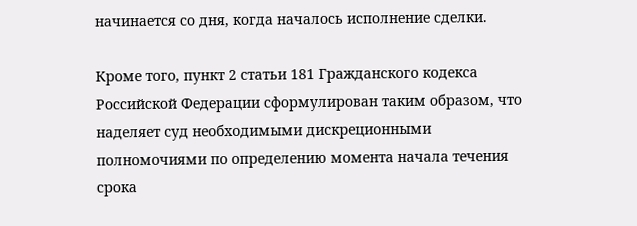начинается со дня, когда началось исполнение сделки.

Кроме того, пункт 2 статьи 181 Гражданского кодекса Российской Федерации сформулирован таким образом, что наделяет суд необходимыми дискреционными полномочиями по определению момента начала течения срока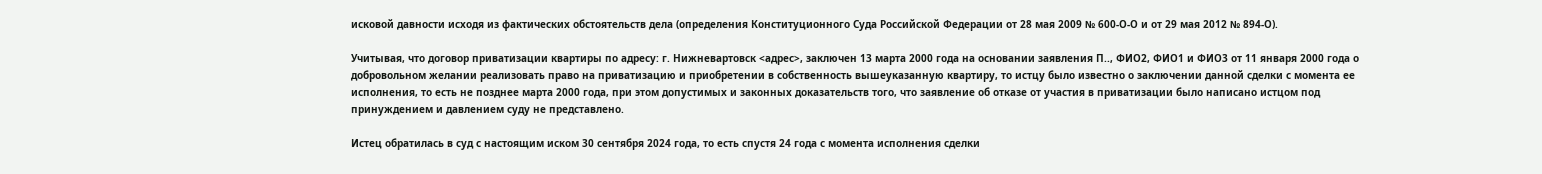исковой давности исходя из фактических обстоятельств дела (определения Конституционного Суда Российской Федерации от 28 мая 2009 № 600-О-О и от 29 мая 2012 № 894-О).

Учитывая, что договор приватизации квартиры по адресу: г. Нижневартовск <адрес>, заключен 13 марта 2000 года на основании заявления П.., ФИО2, ФИО1 и ФИО3 от 11 января 2000 года о добровольном желании реализовать право на приватизацию и приобретении в собственность вышеуказанную квартиру, то истцу было известно о заключении данной сделки с момента ее исполнения, то есть не позднее марта 2000 года, при этом допустимых и законных доказательств того, что заявление об отказе от участия в приватизации было написано истцом под принуждением и давлением суду не представлено.

Истец обратилась в суд с настоящим иском 30 сентября 2024 года, то есть спустя 24 года с момента исполнения сделки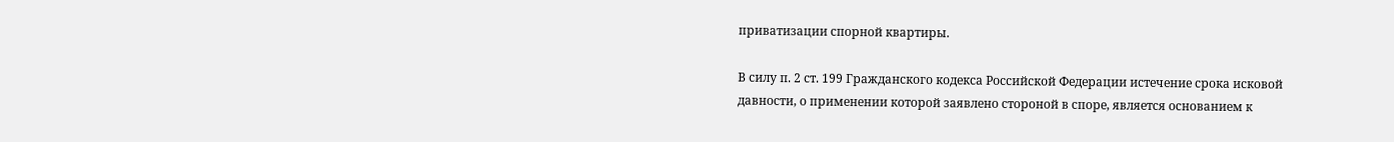приватизации спорной квартиры.

В силу п. 2 ст. 199 Гражданского кодекса Российской Федерации истечение срока исковой давности, о применении которой заявлено стороной в споре, является основанием к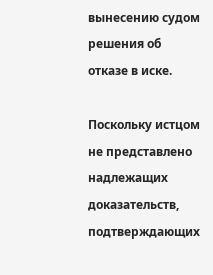вынесению судом решения об отказе в иске.

Поскольку истцом не представлено надлежащих доказательств, подтверждающих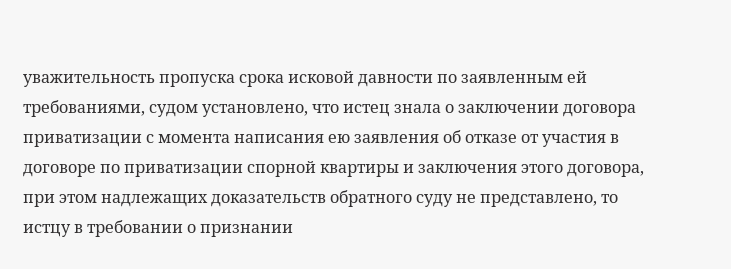уважительность пропуска срока исковой давности по заявленным ей требованиями, судом установлено, что истец знала о заключении договора приватизации с момента написания ею заявления об отказе от участия в договоре по приватизации спорной квартиры и заключения этого договора, при этом надлежащих доказательств обратного суду не представлено, то истцу в требовании о признании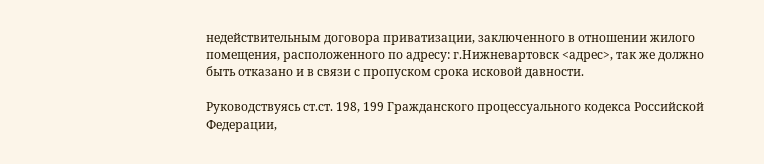недействительным договора приватизации, заключенного в отношении жилого помещения, расположенного по адресу: г.Нижневартовск <адрес>, так же должно быть отказано и в связи с пропуском срока исковой давности.

Руководствуясь ст.ст. 198, 199 Гражданского процессуального кодекса Российской Федерации,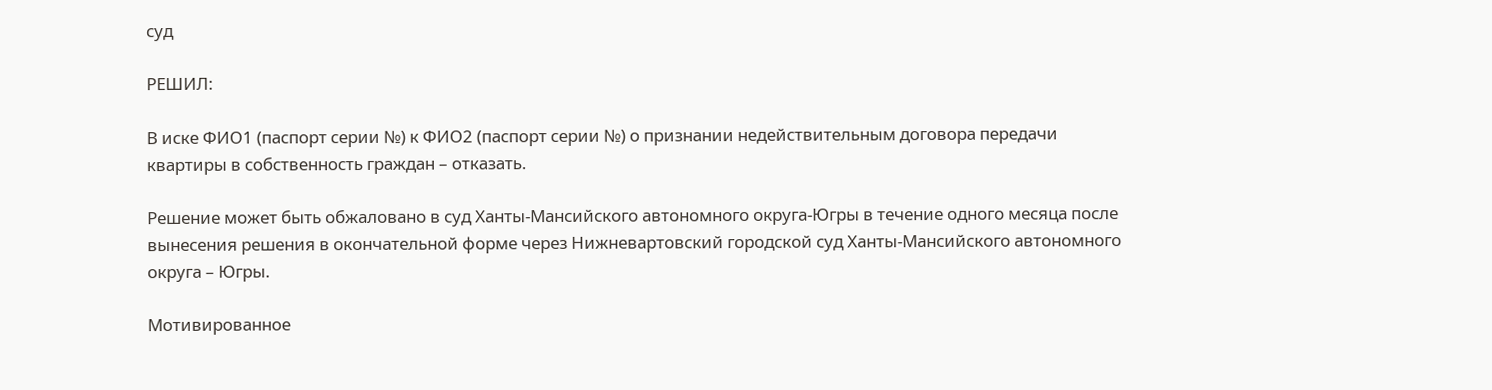суд

РЕШИЛ:

В иске ФИО1 (паспорт серии №) к ФИО2 (паспорт серии №) о признании недействительным договора передачи квартиры в собственность граждан – отказать.

Решение может быть обжаловано в суд Ханты-Мансийского автономного округа-Югры в течение одного месяца после вынесения решения в окончательной форме через Нижневартовский городской суд Ханты-Мансийского автономного округа – Югры.

Мотивированное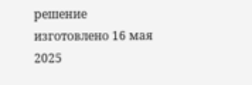решение изготовлено 16 мая 2025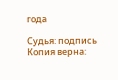года

Судья: подпись Копия верна: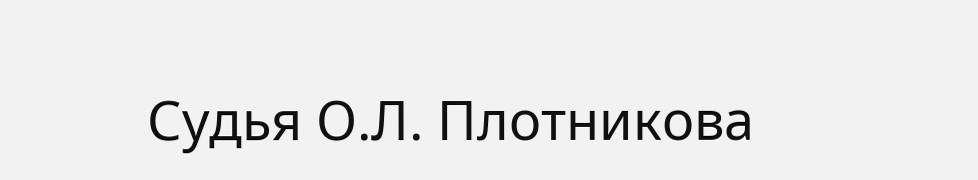Судья О.Л. Плотникова